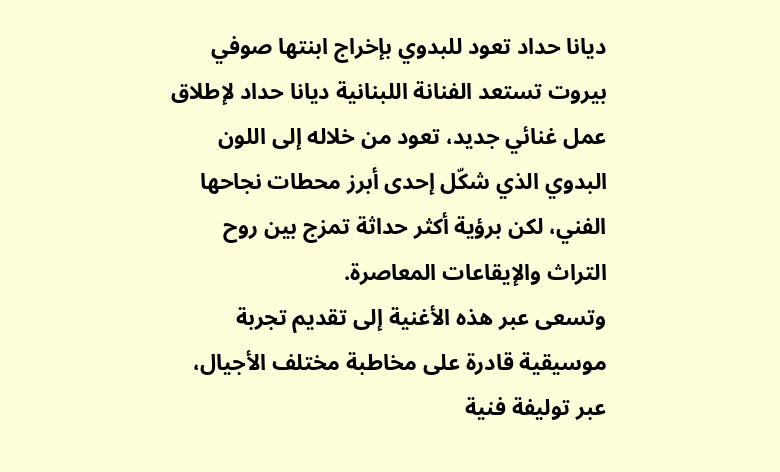ديانا حداد تعود للبدوي بإخراج ابنتها صوفي
بيروت تستعد الفنانة اللبنانية ديانا حداد لإطلاق عمل غنائي جديد، تعود من خلاله إلى اللون البدوي الذي شكّل إحدى أبرز محطات نجاحها الفني، لكن برؤية أكثر حداثة تمزج بين روح التراث والإيقاعات المعاصرة.
وتسعى عبر هذه الأغنية إلى تقديم تجربة موسيقية قادرة على مخاطبة مختلف الأجيال، عبر توليفة فنية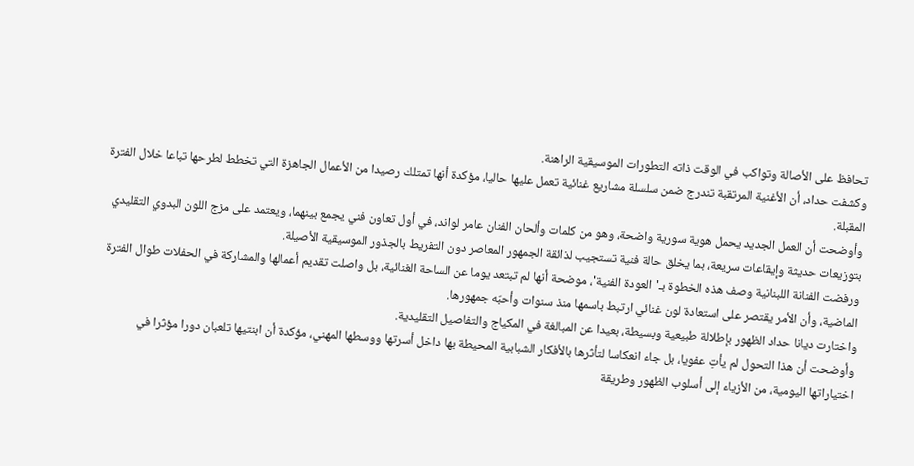تحافظ على الأصالة وتواكب في الوقت ذاته التطورات الموسيقية الراهنة.
وكشفت حداد، أن الأغنية المرتقبة تندرج ضمن سلسلة مشاريع غنائية تعمل عليها حاليا، مؤكدة أنها تمتلك رصيدا من الأعمال الجاهزة التي تخطط لطرحها تباعا خلال الفترة المقبلة.
وأوضحت أن العمل الجديد يحمل هوية سورية واضحة، وهو من كلمات وألحان الفنان عامر لواند، في أول تعاون فني يجمع بينهما، ويعتمد على مزج اللون البدوي التقليدي بتوزيعات حديثة وإيقاعات سريعة، بما يخلق حالة فنية تستجيب لذائقة الجمهور المعاصر دون التفريط بالجذور الموسيقية الأصيلة.
ورفضت الفنانة اللبنانية وصف هذه الخطوة بـ'العودة الفنية'، موضحة أنها لم تبتعد يوما عن الساحة الغنائية، بل واصلت تقديم أعمالها والمشاركة في الحفلات طوال الفترة الماضية، وأن الأمر يقتصر على استعادة لون غنائي ارتبط باسمها منذ سنوات وأحبّه جمهورها.
واختارت ديانا حداد الظهور بإطلالة طبيعية وبسيطة، بعيدا عن المبالغة في المكياج والتفاصيل التقليدية.
وأوضحت أن هذا التحول لم يأتِ عفويا، بل جاء انعكاسا لتأثرها بالأفكار الشبابية المحيطة بها داخل أسرتها ووسطها المهني، مؤكدة أن ابنتيها تلعبان دورا مؤثرا في اختياراتها اليومية، من الأزياء إلى أسلوب الظهور وطريقة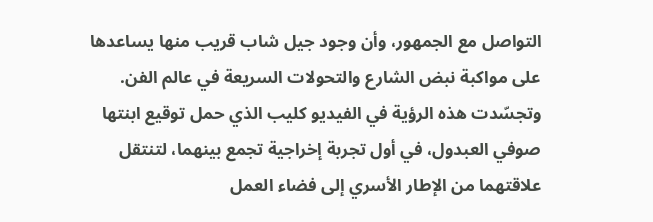التواصل مع الجمهور، وأن وجود جيل شاب قريب منها يساعدها على مواكبة نبض الشارع والتحولات السريعة في عالم الفن.
وتجسّدت هذه الرؤية في الفيديو كليب الذي حمل توقيع ابنتها صوفي العبدول، في أول تجربة إخراجية تجمع بينهما، لتنتقل علاقتهما من الإطار الأسري إلى فضاء العمل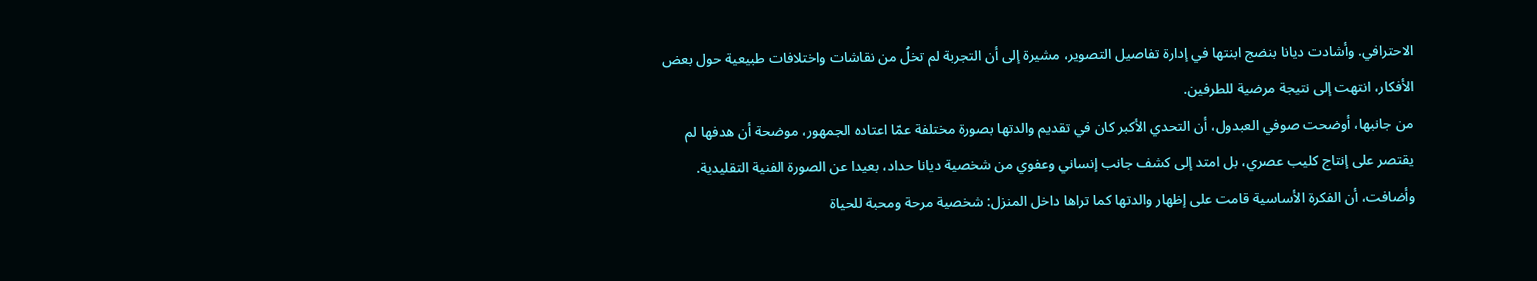الاحترافي. وأشادت ديانا بنضج ابنتها في إدارة تفاصيل التصوير، مشيرة إلى أن التجربة لم تخلُ من نقاشات واختلافات طبيعية حول بعض الأفكار، انتهت إلى نتيجة مرضية للطرفين.
من جانبها، أوضحت صوفي العبدول، أن التحدي الأكبر كان في تقديم والدتها بصورة مختلفة عمّا اعتاده الجمهور، موضحة أن هدفها لم يقتصر على إنتاج كليب عصري، بل امتد إلى كشف جانب إنساني وعفوي من شخصية ديانا حداد، بعيدا عن الصورة الفنية التقليدية.
وأضافت، أن الفكرة الأساسية قامت على إظهار والدتها كما تراها داخل المنزل: شخصية مرحة ومحبة للحياة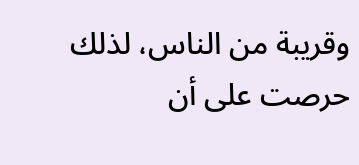وقريبة من الناس، لذلك حرصت على أن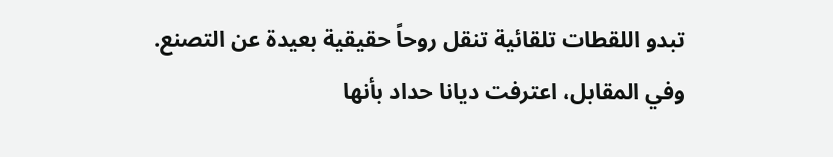تبدو اللقطات تلقائية تنقل روحاً حقيقية بعيدة عن التصنع.
وفي المقابل، اعترفت ديانا حداد بأنها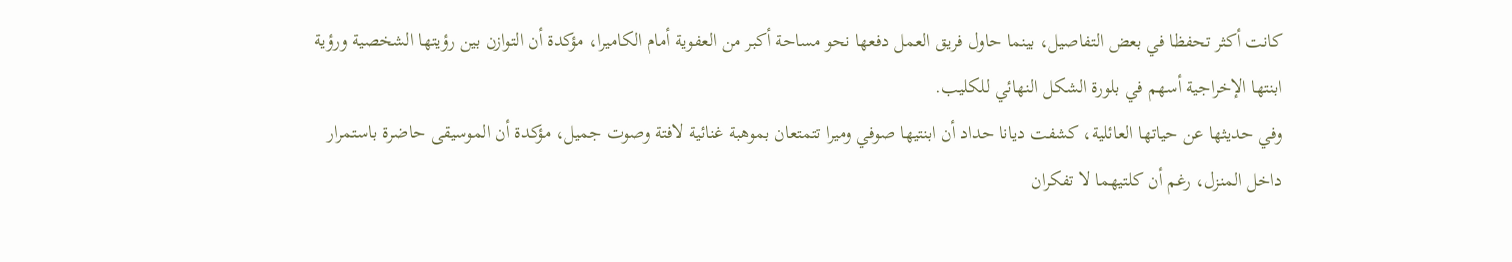كانت أكثر تحفظا في بعض التفاصيل، بينما حاول فريق العمل دفعها نحو مساحة أكبر من العفوية أمام الكاميرا، مؤكدة أن التوازن بين رؤيتها الشخصية ورؤية ابنتها الإخراجية أسهم في بلورة الشكل النهائي للكليب.
وفي حديثها عن حياتها العائلية، كشفت ديانا حداد أن ابنتيها صوفي وميرا تتمتعان بموهبة غنائية لافتة وصوت جميل، مؤكدة أن الموسيقى حاضرة باستمرار داخل المنزل، رغم أن كلتيهما لا تفكران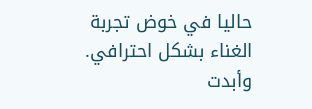حاليا في خوض تجربة الغناء بشكل احترافي.
وأبدت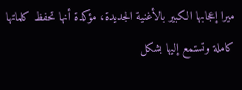ميرا إعجابها الكبير بالأغنية الجديدة، مؤكدة أنها تحفظ كلماتها كاملة وتستمع إليها بشكل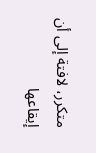متكرر، لافتة إلى أن إيقاعها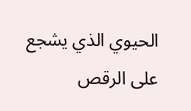الحيوي الذي يشجع على الرقص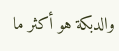والدبكة هو أكثر ما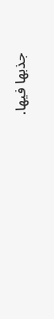جذبها فيها.